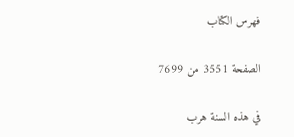فهرس الكتاب

الصفحة 3551 من 7699

في هذه السنة هرب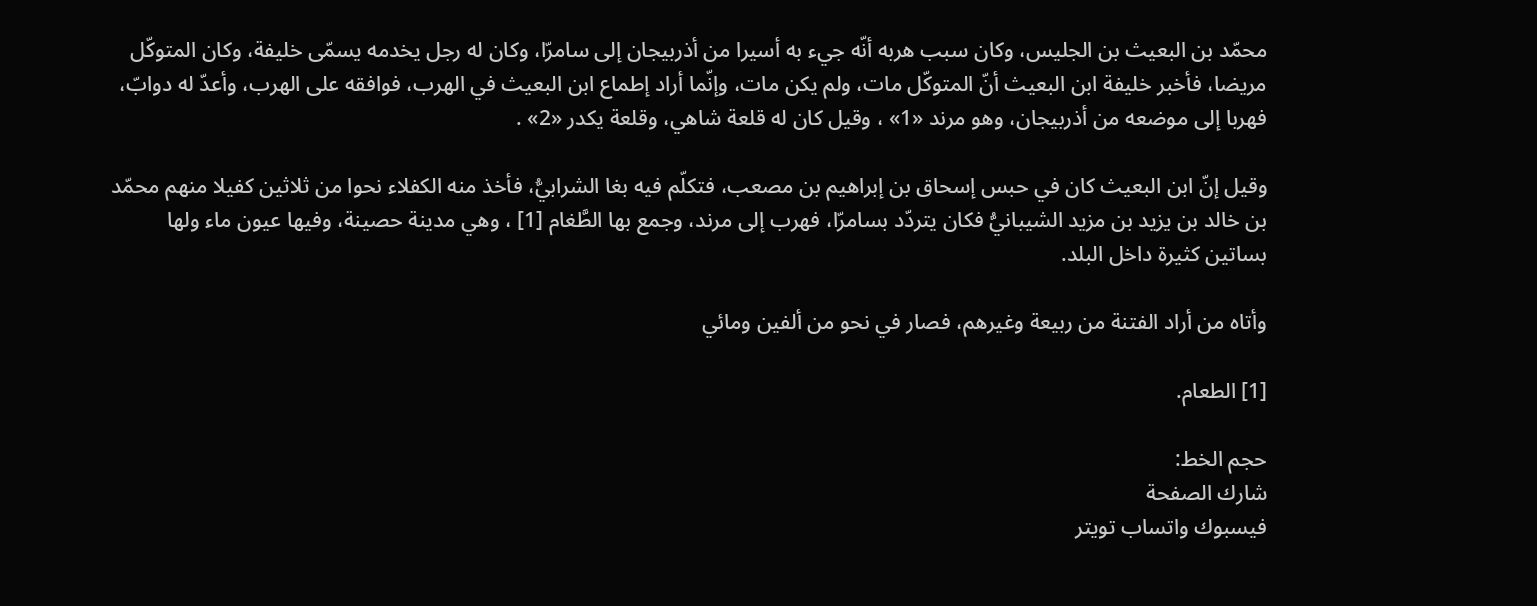محمّد بن البعيث بن الجليس، وكان سبب هربه أنّه جيء به أسيرا من أذربيجان إلى سامرّا، وكان له رجل يخدمه يسمّى خليفة، وكان المتوكّل مريضا، فأخبر خليفة ابن البعيث أنّ المتوكّل مات، ولم يكن مات، وإنّما أراد إطماع ابن البعيث في الهرب، فوافقه على الهرب، وأعدّ له دوابّ، فهربا إلى موضعه من أذربيجان، وهو مرند «1» ، وقيل كان له قلعة شاهي، وقلعة يكدر «2» .

وقيل إنّ ابن البعيث كان في حبس إسحاق بن إبراهيم بن مصعب، فتكلّم فيه بغا الشرابيُّ، فأخذ منه الكفلاء نحوا من ثلاثين كفيلا منهم محمّد بن خالد بن يزيد بن مزيد الشيبانيُّ فكان يتردّد بسامرّا، فهرب إلى مرند، وجمع بها الطَّغام [1] ، وهي مدينة حصينة، وفيها عيون ماء ولها بساتين كثيرة داخل البلد.

وأتاه من أراد الفتنة من ربيعة وغيرهم، فصار في نحو من ألفين ومائي

[1] الطعام.

حجم الخط:
شارك الصفحة
فيسبوك واتساب تويتر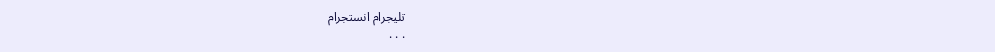تليجرام انستجرام
. . .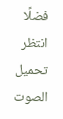فضلًا انتظر تحميل الصوت